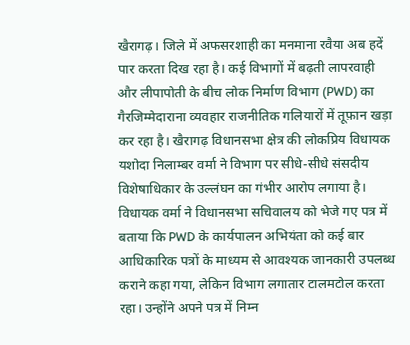खैरागढ़। जिले में अफसरशाही का मनमाना रवैया अब हदें पार करता दिख रहा है। कई विभागों में बढ़ती लापरवाही और लीपापोती के बीच लोक निर्माण विभाग (PWD) का गैरजिम्मेदाराना व्यवहार राजनीतिक गलियारों में तूफ़ान खड़ा कर रहा है। खैरागढ़ विधानसभा क्षेत्र की लोकप्रिय विधायक यशोदा निलाम्बर वर्मा ने विभाग पर सीधे-सीधे संसदीय विशेषाधिकार के उल्लंघन का गंभीर आरोप लगाया है।
विधायक वर्मा ने विधानसभा सचिवालय को भेजे गए पत्र में बताया कि PWD के कार्यपालन अभियंता को कई बार आधिकारिक पत्रों के माध्यम से आवश्यक जानकारी उपलब्ध कराने कहा गया, लेकिन विभाग लगातार टालमटोल करता रहा। उन्होंने अपने पत्र में निम्न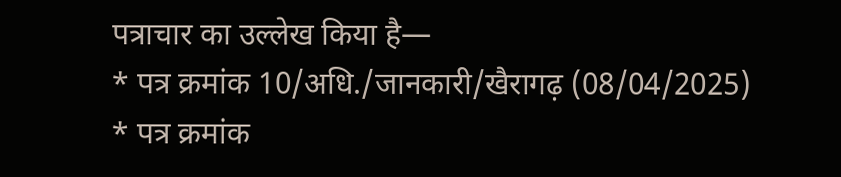पत्राचार का उल्लेख किया है—
* पत्र क्रमांक 10/अधि./जानकारी/खैरागढ़ (08/04/2025)
* पत्र क्रमांक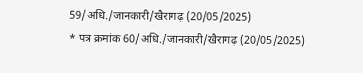59/अधि./जानकारी/खैरागढ़ (20/05/2025)
* पत्र क्रमांक 60/अधि./जानकारी/खैरागढ़ (20/05/2025)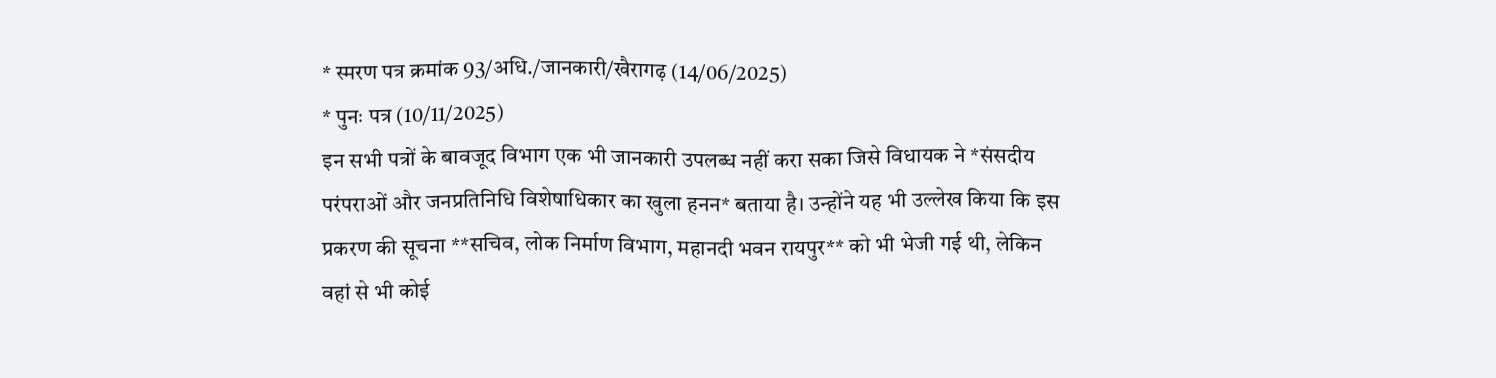* स्मरण पत्र क्रमांक 93/अधि./जानकारी/खैरागढ़ (14/06/2025)
* पुनः पत्र (10/11/2025)
इन सभी पत्रों के बावजूद विभाग एक भी जानकारी उपलब्ध नहीं करा सका जिसे विधायक ने *संसदीय परंपराओं और जनप्रतिनिधि विशेषाधिकार का खुला हनन* बताया है। उन्होंने यह भी उल्लेख किया कि इस प्रकरण की सूचना **सचिव, लोक निर्माण विभाग, महानदी भवन रायपुर** को भी भेजी गई थी, लेकिन वहां से भी कोई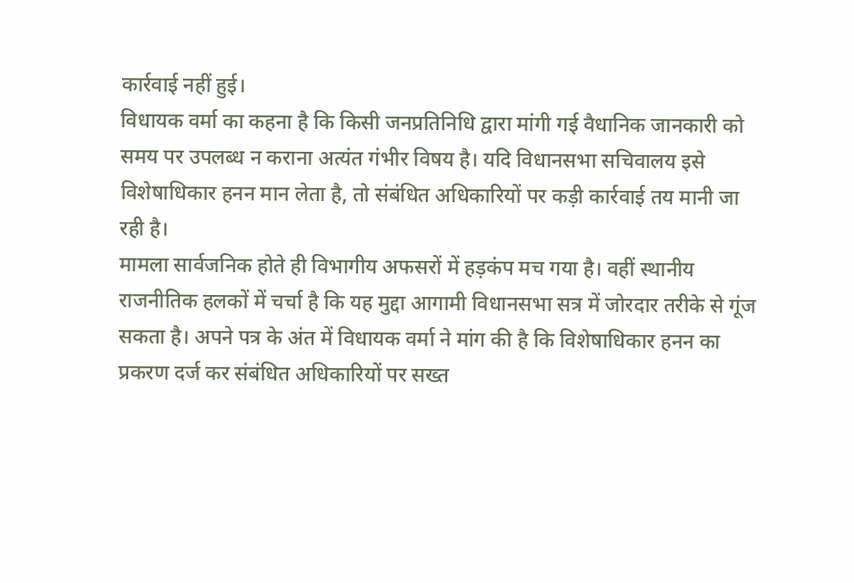कार्रवाई नहीं हुई।
विधायक वर्मा का कहना है कि किसी जनप्रतिनिधि द्वारा मांगी गई वैधानिक जानकारी को समय पर उपलब्ध न कराना अत्यंत गंभीर विषय है। यदि विधानसभा सचिवालय इसे विशेषाधिकार हनन मान लेता है, तो संबंधित अधिकारियों पर कड़ी कार्रवाई तय मानी जा रही है।
मामला सार्वजनिक होते ही विभागीय अफसरों में हड़कंप मच गया है। वहीं स्थानीय राजनीतिक हलकों में चर्चा है कि यह मुद्दा आगामी विधानसभा सत्र में जोरदार तरीके से गूंज सकता है। अपने पत्र के अंत में विधायक वर्मा ने मांग की है कि विशेषाधिकार हनन का प्रकरण दर्ज कर संबंधित अधिकारियों पर सख्त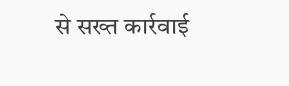से सख्त कार्रवाई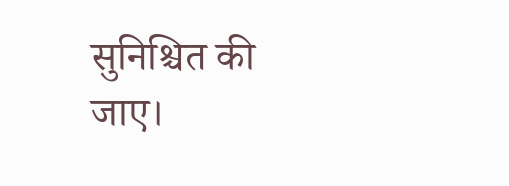सुनिश्चित की जाए।